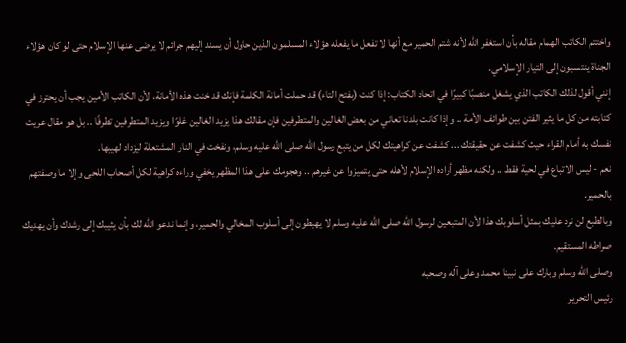واختتم الكاتب الهمام مقاله بأن استغفر الله لأنه شتم الحمير مع أنها لا تفعل ما يفعله هؤلاء المسلمون الذين حاول أن يسند إليهم جرائم لا يرضى عنها الإسلام حتى لو كان هؤلاء الجناة ينتسبون إلى التيار الإسلامي.
إنني أقول لذلك الكاتب الذي يشغل منصبًا كبيرًا في اتحاد الكتاب: إذا كنت (بفتح التاء) قد حملت أمانة الكلمة فإنك قد خنت هذه الأمانة، لأن الكاتب الأمين يجب أن يحترز في كتابته من كل ما يثير الفتن بين طوائف الأمة .. وإذا كانت بلدنا تعاني من بعض الغالين والمتطرفين فإن مقالك هذا يزيد الغالين غلوًا ويزيد المتطرفين تطرفًا .. بل هو مقال عريت نفسك به أمام القراء حيث كشفت عن حقيقتك ... كشفت عن كراهيتك لكل من يتبع رسول الله صلى الله عليه وسلم، ونفخت في النار المشتعلة ليزداد لهيبها.
نعم - ليس الاتباع في لحية فقط .. ولكنه مظهر أراده الإسلام لأهله حتى يتميزوا عن غيرهم .. وهجومك على هذا المظهر يخفي وراءه كراهية لكل أصحاب اللحى وإلا ما وصفتهم بالحمير.
وبالطبع لن نرد عليك بمثل أسلوبك هذا لأن المتبعين لرسول الله صلى الله عليه وسلم لا يهبطون إلى أسلوب المخالي والحمير، وإنما ندعو الله لك بأن يثيبك إلى رشدك وأن يهديك صراطه المستقيم.
وصلى الله وسلم وبارك على نبينا محمد وعلى آله وصحبه
رئيس التحرير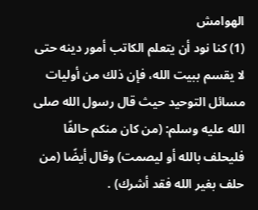الهوامش
(1) كنا نود أن يتعلم الكاتب أمور دينه حتى لا يقسم ببيت الله، فإن ذلك من أوليات مسائل التوحيد حيث قال رسول الله صلى الله عليه وسلم: (من كان منكم حالفًا فليحلف بالله أو ليصمت) وقال أيضًا (من حلف بغير الله فقد أشرك) .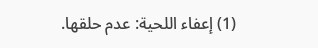(1) إعفاء اللحية: عدم حلقها.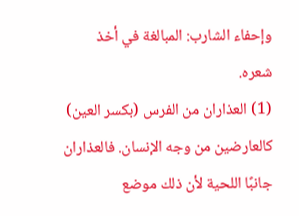وإحفاء الشارب: المبالغة في أخذ شعره.
(1) العذاران من الفرس (بكسر العين) كالعارضين من وجه الإنسان. فالعذاران جانبًا اللحية لأن ذلك موضع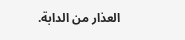العذار من الدابة.